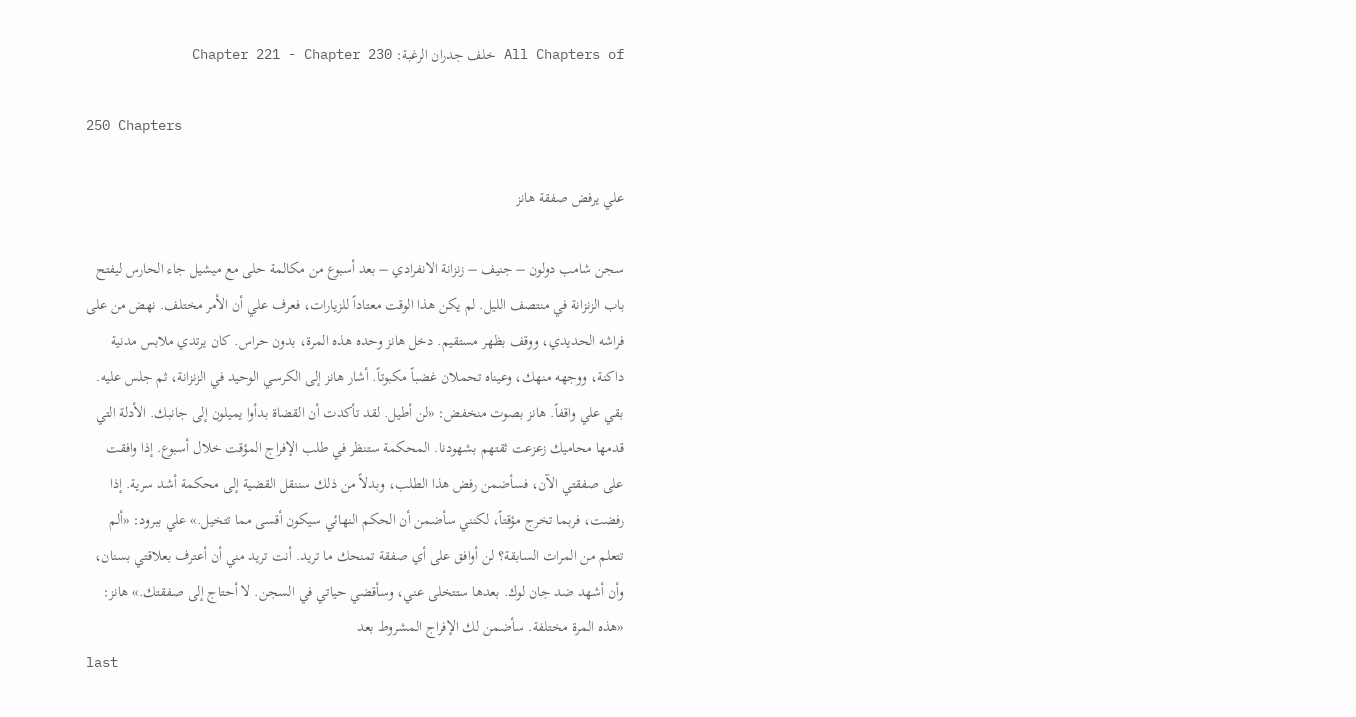All Chapters of خلف جدران الرغبة: Chapter 221 - Chapter 230

250 Chapters

علي يرفض صفقة هانز

سجن شامب دولون – جنيف – زنزانة الانفرادي – بعد أسبوع من مكالمة حلى مع ميشيل جاء الحارس ليفتح باب الزنزانة في منتصف الليل. لم يكن هذا الوقت معتاداً للزيارات، فعرف علي أن الأمر مختلف. نهض من على فراشه الحديدي، ووقف بظهر مستقيم. دخل هانز وحده هذه المرة، بدون حراس. كان يرتدي ملابس مدنية داكنة، ووجهه منهك، وعيناه تحملان غضباً مكبوتاً. أشار هانز إلى الكرسي الوحيد في الزنزانة، ثم جلس عليه. بقي علي واقفاً. هانز بصوت منخفض: «لن أطيل. لقد تأكدت أن القضاة بدأوا يميلون إلى جانبك. الأدلة التي قدمها محاميك زعزعت ثقتهم بشهودنا. المحكمة ستنظر في طلب الإفراج المؤقت خلال أسبوع. إذا وافقت على صفقتي الآن، فسأضمن رفض هذا الطلب، وبدلاً من ذلك سننقل القضية إلى محكمة أشد سرية. إذا رفضت، فربما تخرج مؤقتاً، لكنني سأضمن أن الحكم النهائي سيكون أقسى مما تتخيل.» علي ببرود: «ألم تتعلم من المرات السابقة؟ لن أوافق على أي صفقة تمنحك ما تريد. أنت تريد مني أن أعترف بعلاقتي بسنان، وأن أشهد ضد جان لوك. بعدها ستتخلى عني، وسأقضي حياتي في السجن. لا أحتاج إلى صفقتك.» هانز: «هذه المرة مختلفة. سأضمن لك الإفراج المشروط بعد
last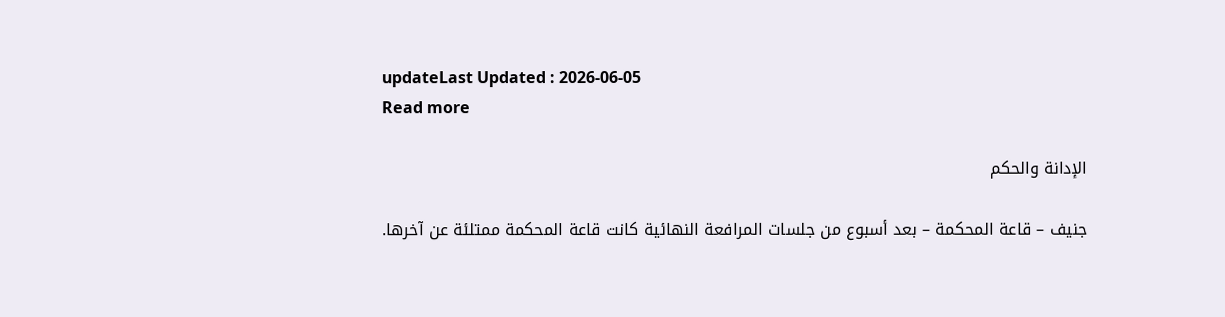updateLast Updated : 2026-06-05
Read more

الإدانة والحكم

جنيف – قاعة المحكمة – بعد أسبوع من جلسات المرافعة النهائية كانت قاعة المحكمة ممتلئة عن آخرها.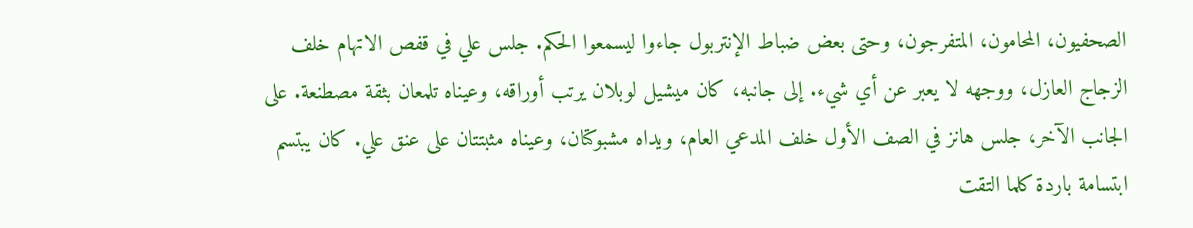الصحفيون، المحامون، المتفرجون، وحتى بعض ضباط الإنتربول جاءوا ليسمعوا الحكم. جلس علي في قفص الاتهام خلف الزجاج العازل، ووجهه لا يعبر عن أي شيء. إلى جانبه، كان ميشيل لوبلان يرتب أوراقه، وعيناه تلمعان بثقة مصطنعة. على الجانب الآخر، جلس هانز في الصف الأول خلف المدعي العام، ويداه مشبوكتان، وعيناه مثبتتان على عنق علي. كان يبتسم ابتسامة باردة كلما التقت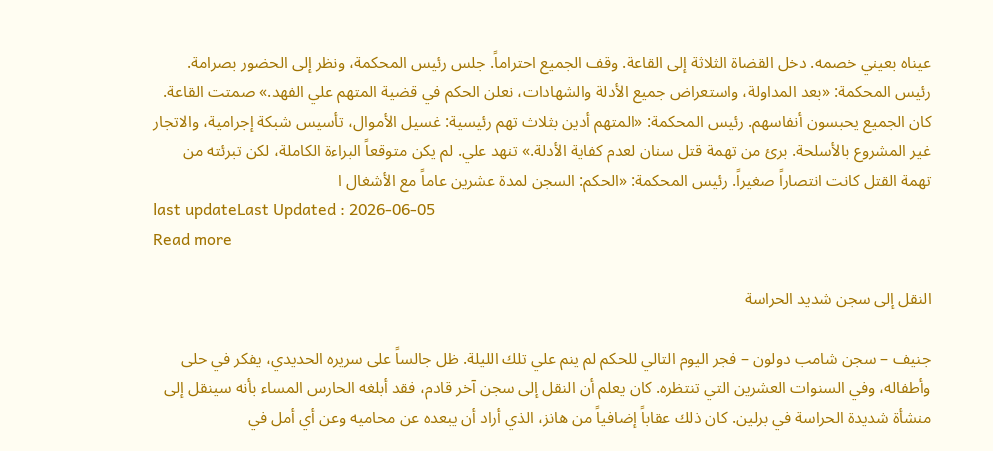عيناه بعيني خصمه. دخل القضاة الثلاثة إلى القاعة. وقف الجميع احتراماً. جلس رئيس المحكمة، ونظر إلى الحضور بصرامة. رئيس المحكمة: «بعد المداولة، واستعراض جميع الأدلة والشهادات، نعلن الحكم في قضية المتهم علي الفهد.» صمتت القاعة. كان الجميع يحبسون أنفاسهم. رئيس المحكمة: «المتهم أدين بثلاث تهم رئيسية: غسيل الأموال، تأسيس شبكة إجرامية، والاتجار غير المشروع بالأسلحة. برئ من تهمة قتل سنان لعدم كفاية الأدلة.» تنهد علي. لم يكن متوقعاً البراءة الكاملة، لكن تبرئته من تهمة القتل كانت انتصاراً صغيراً. رئيس المحكمة: «الحكم: السجن لمدة عشرين عاماً مع الأشغال ا
last updateLast Updated : 2026-06-05
Read more

النقل إلى سجن شديد الحراسة

جنيف – سجن شامب دولون – فجر اليوم التالي للحكم لم ينم علي تلك الليلة. ظل جالساً على سريره الحديدي، يفكر في حلى وأطفاله، وفي السنوات العشرين التي تنتظره. كان يعلم أن النقل إلى سجن آخر قادم، فقد أبلغه الحارس المساء بأنه سينقل إلى منشأة شديدة الحراسة في برلين. كان ذلك عقاباً إضافياً من هانز، الذي أراد أن يبعده عن محاميه وعن أي أمل في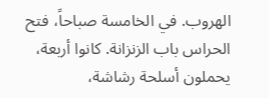الهروب. في الخامسة صباحاً، فتح الحراس باب الزنزانة. كانوا أربعة، يحملون أسلحة رشاشة،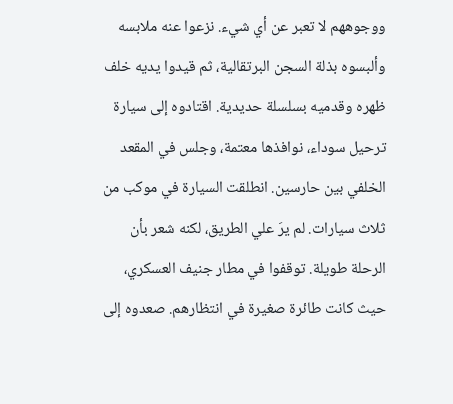ووجوههم لا تعبر عن أي شيء. نزعوا عنه ملابسه وألبسوه بذلة السجن البرتقالية، ثم قيدوا يديه خلف ظهره وقدميه بسلسلة حديدية. اقتادوه إلى سيارة ترحيل سوداء، نوافذها معتمة، وجلس في المقعد الخلفي بين حارسين. انطلقت السيارة في موكب من ثلاث سيارات. لم يرَ علي الطريق، لكنه شعر بأن الرحلة طويلة. توقفوا في مطار جنيف العسكري، حيث كانت طائرة صغيرة في انتظارهم. صعدوه إلى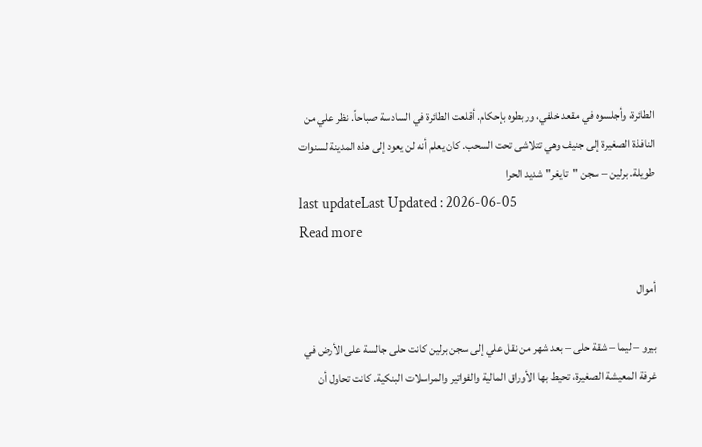الطائرة، وأجلسوه في مقعد خلفي، وربطوه بإحكام. أقلعت الطائرة في السادسة صباحاً. نظر علي من النافذة الصغيرة إلى جنيف وهي تتلاشى تحت السحب. كان يعلم أنه لن يعود إلى هذه المدينة لسنوات طويلة. برلين – سجن "تايغر" شديد الحرا
last updateLast Updated : 2026-06-05
Read more

أموال

بيرو – ليما – شقة حلى – بعد شهر من نقل علي إلى سجن برلين كانت حلى جالسة على الأرض في غرفة المعيشة الصغيرة، تحيط بها الأوراق المالية والفواتير والمراسلات البنكية. كانت تحاول أن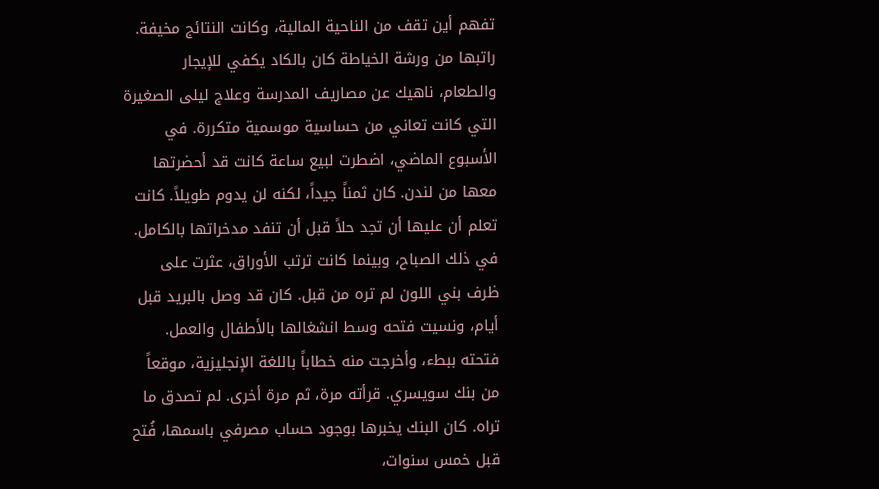تفهم أين تقف من الناحية المالية، وكانت النتائج مخيفة. راتبها من ورشة الخياطة كان بالكاد يكفي للإيجار والطعام، ناهيك عن مصاريف المدرسة وعلاج ليلى الصغيرة التي كانت تعاني من حساسية موسمية متكررة. في الأسبوع الماضي، اضطرت لبيع ساعة كانت قد أحضرتها معها من لندن. كان ثمناً جيداً، لكنه لن يدوم طويلاً. كانت تعلم أن عليها أن تجد حلاً قبل أن تنفد مدخراتها بالكامل. في ذلك الصباح، وبينما كانت ترتب الأوراق، عثرت على ظرف بني اللون لم تره من قبل. كان قد وصل بالبريد قبل أيام، ونسيت فتحه وسط انشغالها بالأطفال والعمل. فتحته ببطء، وأخرجت منه خطاباً باللغة الإنجليزية، موقعاً من بنك سويسري. قرأته مرة، ثم مرة أخرى. لم تصدق ما تراه. كان البنك يخبرها بوجود حساب مصرفي باسمها، فُتح قبل خمس سنوات،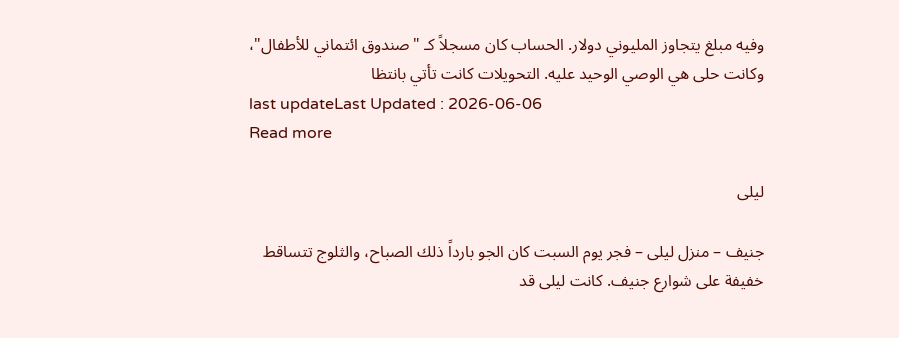وفيه مبلغ يتجاوز المليوني دولار. الحساب كان مسجلاً كـ "صندوق ائتماني للأطفال"، وكانت حلى هي الوصي الوحيد عليه. التحويلات كانت تأتي بانتظا
last updateLast Updated : 2026-06-06
Read more

ليلى

جنيف – منزل ليلى – فجر يوم السبت كان الجو بارداً ذلك الصباح، والثلوج تتساقط خفيفة على شوارع جنيف. كانت ليلى قد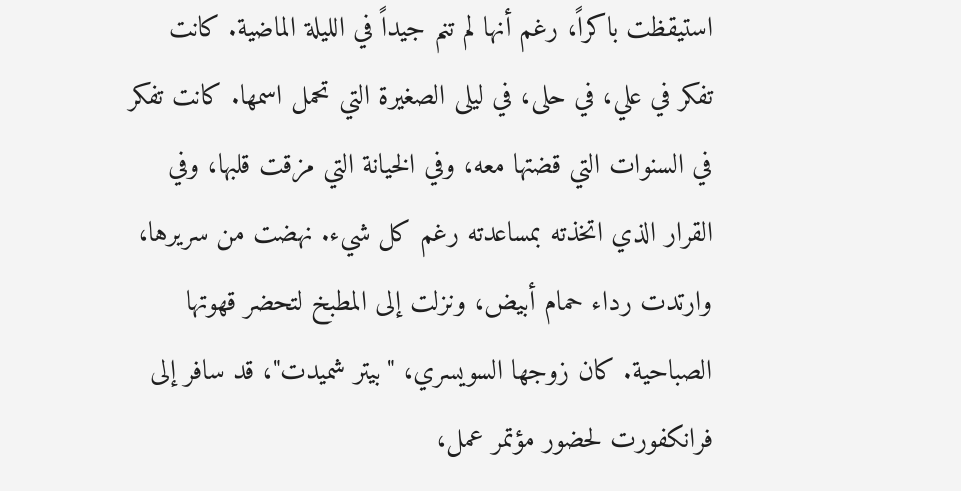استيقظت باكراً، رغم أنها لم تنم جيداً في الليلة الماضية. كانت تفكر في علي، في حلى، في ليلى الصغيرة التي تحمل اسمها. كانت تفكر في السنوات التي قضتها معه، وفي الخيانة التي مزقت قلبها، وفي القرار الذي اتخذته بمساعدته رغم كل شيء. نهضت من سريرها، وارتدت رداء حمام أبيض، ونزلت إلى المطبخ لتحضر قهوتها الصباحية. كان زوجها السويسري، "بيتر شميدت"، قد سافر إلى فرانكفورت لحضور مؤتمر عمل،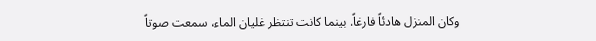وكان المنزل هادئاً فارغاً. بينما كانت تنتظر غليان الماء، سمعت صوتاً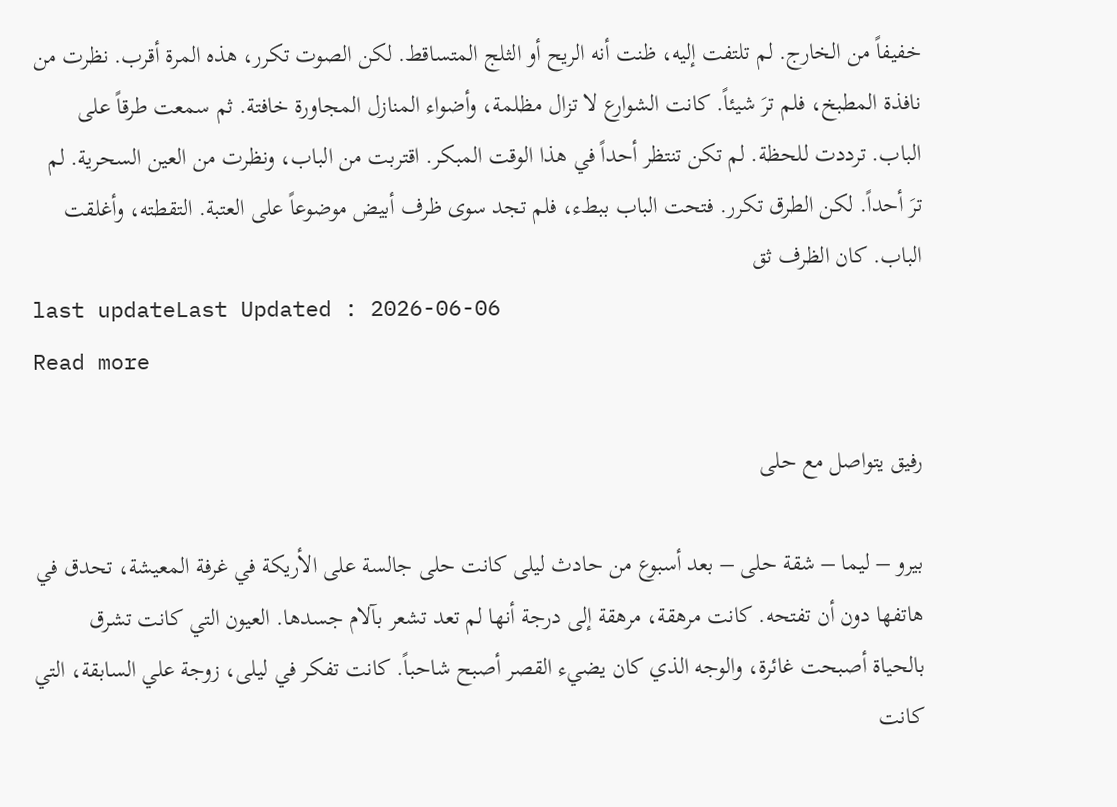خفيفاً من الخارج. لم تلتفت إليه، ظنت أنه الريح أو الثلج المتساقط. لكن الصوت تكرر، هذه المرة أقرب. نظرت من نافذة المطبخ، فلم ترَ شيئاً. كانت الشوارع لا تزال مظلمة، وأضواء المنازل المجاورة خافتة. ثم سمعت طرقاً على الباب. ترددت للحظة. لم تكن تنتظر أحداً في هذا الوقت المبكر. اقتربت من الباب، ونظرت من العين السحرية. لم ترَ أحداً. لكن الطرق تكرر. فتحت الباب ببطء، فلم تجد سوى ظرف أبيض موضوعاً على العتبة. التقطته، وأغلقت الباب. كان الظرف ثق
last updateLast Updated : 2026-06-06
Read more

رفيق يتواصل مع حلى

بيرو – ليما – شقة حلى – بعد أسبوع من حادث ليلى كانت حلى جالسة على الأريكة في غرفة المعيشة، تحدق في هاتفها دون أن تفتحه. كانت مرهقة، مرهقة إلى درجة أنها لم تعد تشعر بآلام جسدها. العيون التي كانت تشرق بالحياة أصبحت غائرة، والوجه الذي كان يضيء القصر أصبح شاحباً. كانت تفكر في ليلى، زوجة علي السابقة، التي كانت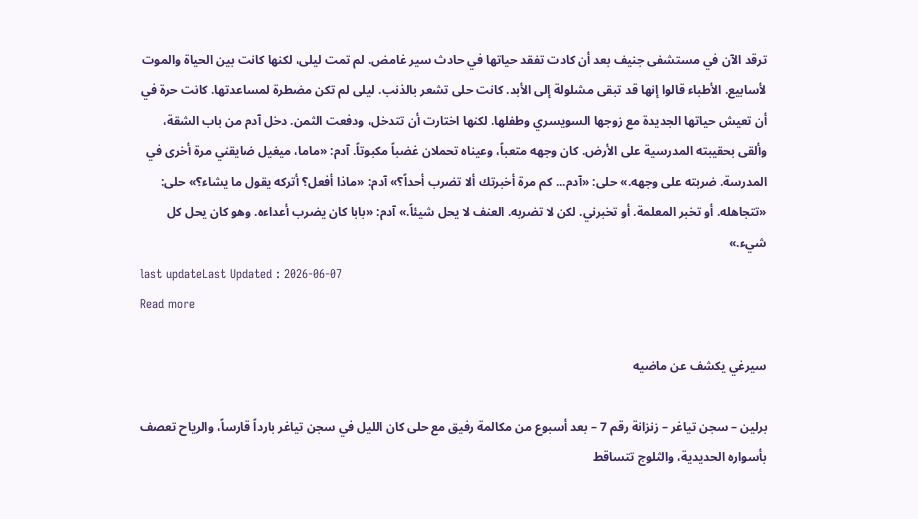ترقد الآن في مستشفى جنيف بعد أن كادت تفقد حياتها في حادث سير غامض. لم تمت ليلى، لكنها كانت بين الحياة والموت لأسابيع. الأطباء قالوا إنها قد تبقى مشلولة إلى الأبد. كانت حلى تشعر بالذنب. ليلى لم تكن مضطرة لمساعدتها. كانت حرة في أن تعيش حياتها الجديدة مع زوجها السويسري وطفلها. لكنها اختارت أن تتدخل، ودفعت الثمن. دخل آدم من باب الشقة، وألقى بحقيبته المدرسية على الأرض. كان وجهه متعباً، وعيناه تحملان غضباً مكبوتاً. آدم: «ماما، ميغيل ضايقني مرة أخرى في المدرسة. ضربته على وجهه.» حلى: «آدم... كم مرة أخبرتك ألا تضرب أحداً؟» آدم: «ماذا أفعل؟ أتركه يقول ما يشاء؟» حلى: «تتجاهله. أو تخبر المعلمة. أو تخبرني. لكن لا تضربه. العنف لا يحل شيئاً.» آدم: «بابا كان يضرب أعداءه. وهو كان يحل كل شيء.»
last updateLast Updated : 2026-06-07
Read more

سيرغي يكشف عن ماضيه

برلين – سجن تياغر – زنزانة رقم 7 – بعد أسبوع من مكالمة رفيق مع حلى كان الليل في سجن تياغر بارداً قارساً، والرياح تعصف بأسواره الحديدية، والثلوج تتساقط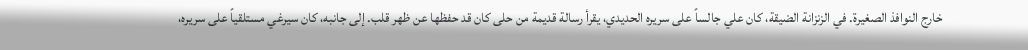خارج النوافذ الصغيرة. في الزنزانة الضيقة، كان علي جالساً على سريره الحديدي، يقرأ رسالة قديمة من حلى كان قد حفظها عن ظهر قلب. إلى جانبه، كان سيرغي مستلقياً على سريره،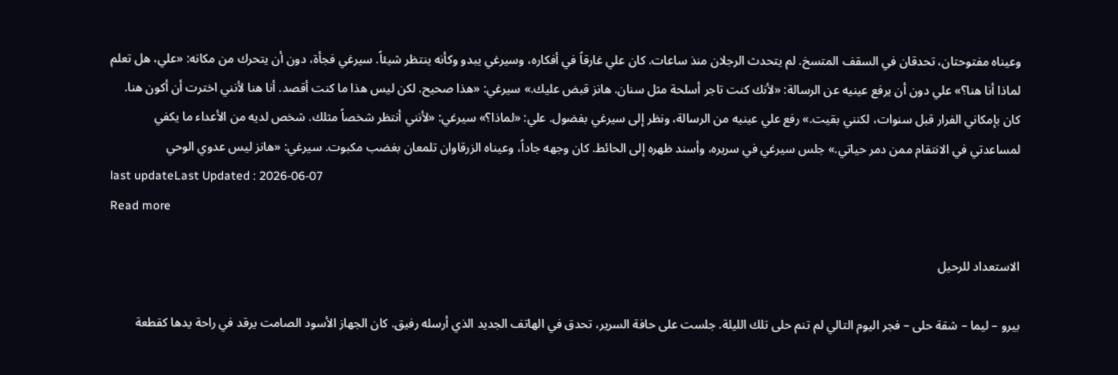وعيناه مفتوحتان، تحدقان في السقف المتسخ. لم يتحدث الرجلان منذ ساعات. كان علي غارقاً في أفكاره، وسيرغي يبدو وكأنه ينتظر شيئاً. سيرغي فجأة، دون أن يتحرك من مكانه: «علي، هل تعلم لماذا أنا هنا؟» علي دون أن يرفع عينيه عن الرسالة: «لأنك كنت تاجر أسلحة مثل سنان. هانز قبض عليك.» سيرغي: «هذا صحيح. لكن ليس هذا ما كنت أقصد. أنا هنا لأنني اخترت أن أكون هنا. كان بإمكاني الفرار قبل سنوات، لكنني بقيت.» رفع علي عينيه من الرسالة، ونظر إلى سيرغي بفضول. علي: «لماذا؟» سيرغي: «لأنني أنتظر شخصاً مثلك. شخص لديه من الأعداء ما يكفي لمساعدتي في الانتقام ممن دمر حياتي.» جلس سيرغي في سريره، وأسند ظهره إلى الحائط. كان وجهه جاداً، وعيناه الزرقاوان تلمعان بغضب مكبوت. سيرغي: «هانز ليس عدوي الوحي
last updateLast Updated : 2026-06-07
Read more

الاستعداد للرحيل

بيرو – ليما – شقة حلى – فجر اليوم التالي لم تنم حلى تلك الليلة. جلست على حافة السرير، تحدق في الهاتف الجديد الذي أرسله رفيق. كان الجهاز الأسود الصامت يرقد في راحة يدها كقطعة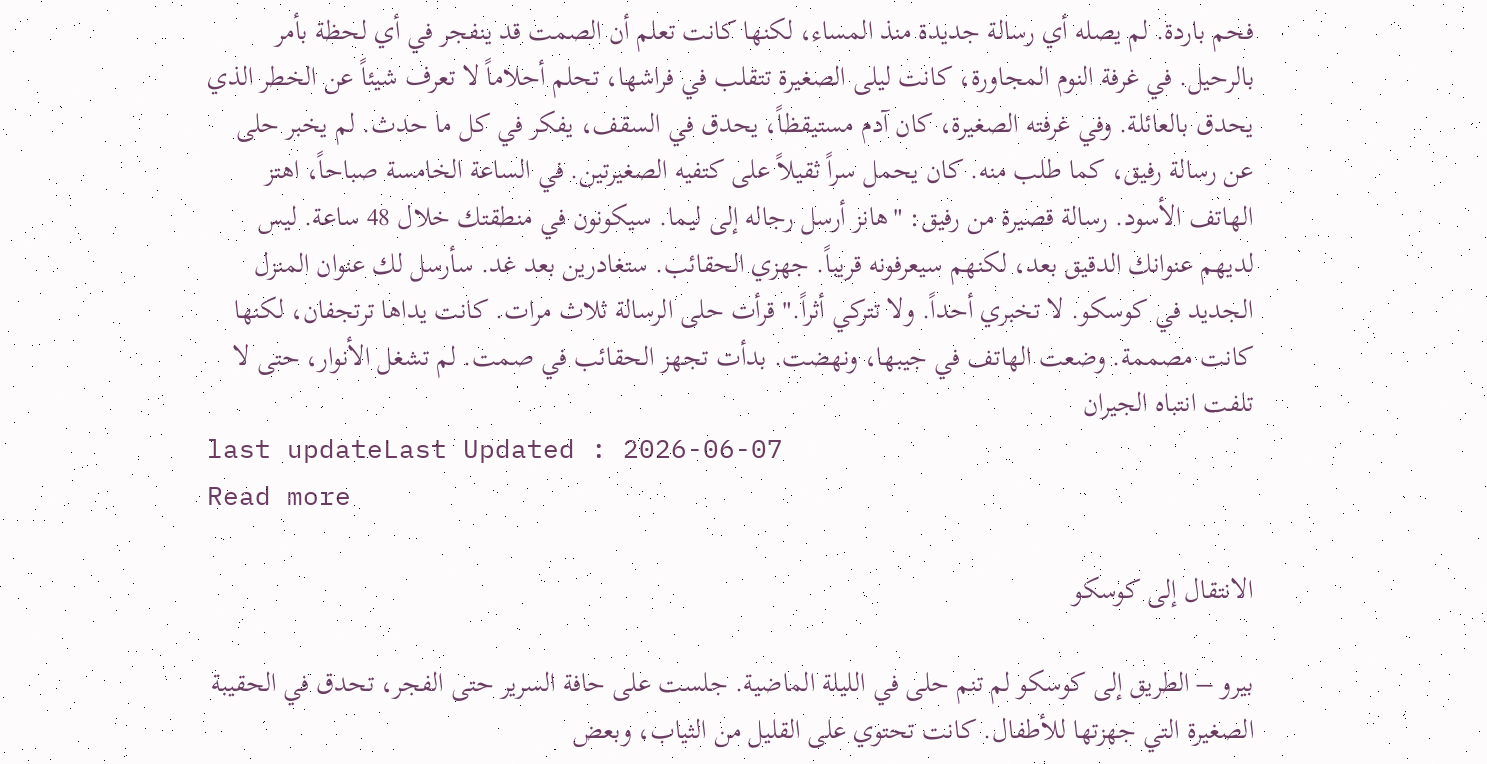فحم باردة. لم يصله أي رسالة جديدة منذ المساء، لكنها كانت تعلم أن الصمت قد ينفجر في أي لحظة بأمر بالرحيل. في غرفة النوم المجاورة، كانت ليلى الصغيرة تتقلب في فراشها، تحلم أحلاماً لا تعرف شيئاً عن الخطر الذي يحدق بالعائلة. وفي غرفته الصغيرة، كان آدم مستيقظاً، يحدق في السقف، يفكر في كل ما حدث. لم يخبر حلى عن رسالة رفيق، كما طلب منه. كان يحمل سراً ثقيلاً على كتفيه الصغيرتين. في الساعة الخامسة صباحاً، اهتز الهاتف الأسود. رسالة قصيرة من رفيق: "هانز أرسل رجاله إلى ليما. سيكونون في منطقتك خلال 48 ساعة. ليس لديهم عنوانك الدقيق بعد، لكنهم سيعرفونه قريباً. جهزي الحقائب. ستغادرين بعد غد. سأرسل لك عنوان المنزل الجديد في كوسكو. لا تخبري أحداً. ولا تتركي أثراً." قرأت حلى الرسالة ثلاث مرات. كانت يداها ترتجفان، لكنها كانت مصممة. وضعت الهاتف في جيبها، ونهضت. بدأت تجهز الحقائب في صمت. لم تشغل الأنوار، حتى لا تلفت انتباه الجيران
last updateLast Updated : 2026-06-07
Read more

الانتقال إلى كوسكو

بيرو – الطريق إلى كوسكو لم تنم حلى في الليلة الماضية. جلست على حافة السرير حتى الفجر، تحدق في الحقيبة الصغيرة التي جهزتها للأطفال. كانت تحتوي على القليل من الثياب، وبعض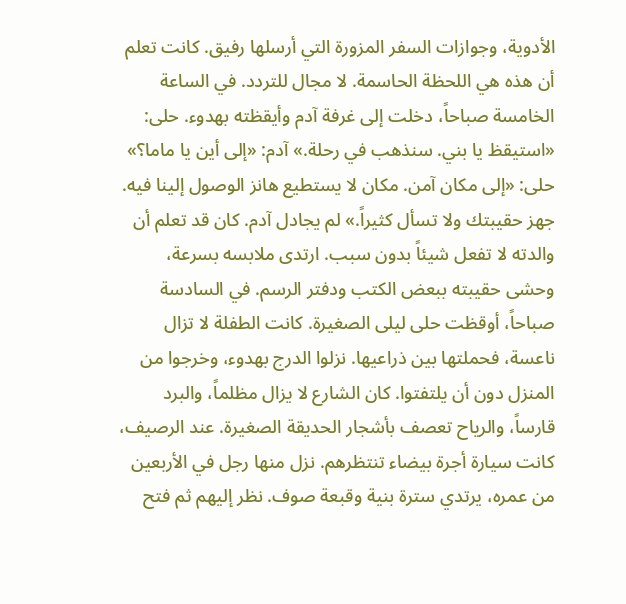الأدوية، وجوازات السفر المزورة التي أرسلها رفيق. كانت تعلم أن هذه هي اللحظة الحاسمة. لا مجال للتردد. في الساعة الخامسة صباحاً، دخلت إلى غرفة آدم وأيقظته بهدوء. حلى: «استيقظ يا بني. سنذهب في رحلة.» آدم: «إلى أين يا ماما؟» حلى: «إلى مكان آمن. مكان لا يستطيع هانز الوصول إلينا فيه. جهز حقيبتك ولا تسأل كثيراً.» لم يجادل آدم. كان قد تعلم أن والدته لا تفعل شيئاً بدون سبب. ارتدى ملابسه بسرعة، وحشى حقيبته ببعض الكتب ودفتر الرسم. في السادسة صباحاً، أوقظت حلى ليلى الصغيرة. كانت الطفلة لا تزال ناعسة، فحملتها بين ذراعيها. نزلوا الدرج بهدوء، وخرجوا من المنزل دون أن يلتفتوا. كان الشارع لا يزال مظلماً، والبرد قارساً، والرياح تعصف بأشجار الحديقة الصغيرة. عند الرصيف، كانت سيارة أجرة بيضاء تنتظرهم. نزل منها رجل في الأربعين من عمره، يرتدي سترة بنية وقبعة صوف. نظر إليهم ثم فتح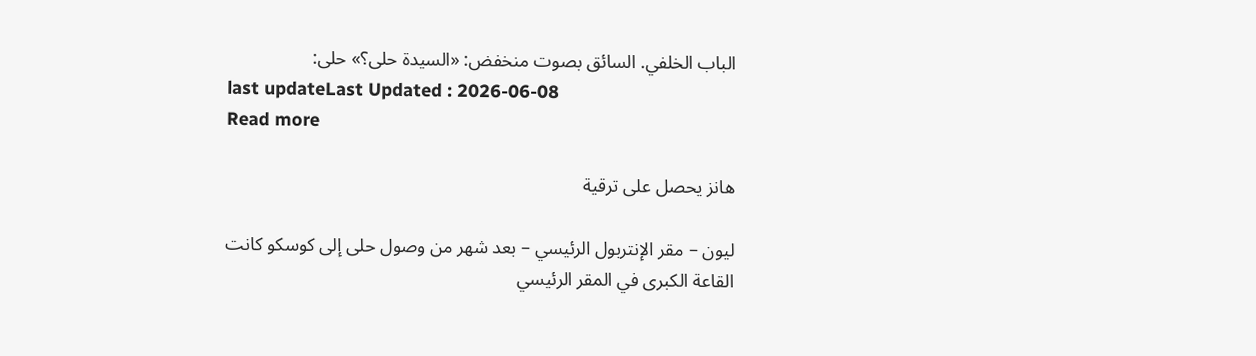الباب الخلفي. السائق بصوت منخفض: «السيدة حلى؟» حلى:
last updateLast Updated : 2026-06-08
Read more

هانز يحصل على ترقية

ليون – مقر الإنتربول الرئيسي – بعد شهر من وصول حلى إلى كوسكو كانت القاعة الكبرى في المقر الرئيسي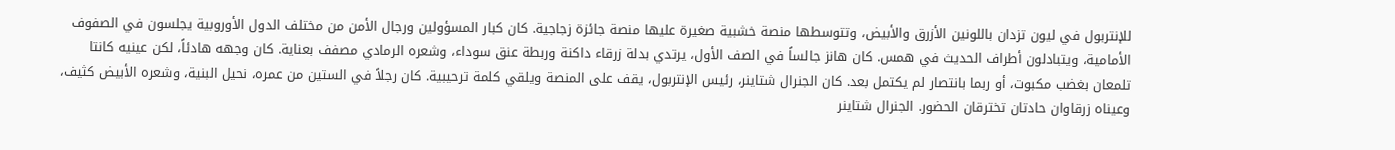للإنتربول في ليون تزدان باللونين الأزرق والأبيض، وتتوسطها منصة خشبية صغيرة عليها منصة جائزة زجاجية. كان كبار المسؤولين ورجال الأمن من مختلف الدول الأوروبية يجلسون في الصفوف الأمامية، ويتبادلون أطراف الحديث في همس. كان هانز جالساً في الصف الأول، يرتدي بدلة زرقاء داكنة وربطة عنق سوداء، وشعره الرمادي مصفف بعناية. كان وجهه هادئاً، لكن عينيه كانتا تلمعان بغضب مكبوت، أو ربما بانتصار لم يكتمل بعد. كان الجنرال شتاينر، رئيس الإنتربول، يقف على المنصة ويلقي كلمة ترحيبية. كان رجلاً في الستين من عمره، نحيل البنية، وشعره الأبيض كثيف، وعيناه زرقاوان حادتان تخترقان الحضور. الجنرال شتاينر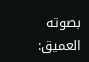بصوته العميق: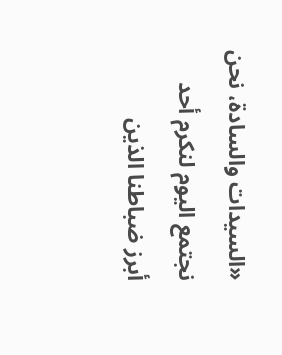«السيدات والسادة، نحن نجتمع اليوم لنكرم أحد أبرز ضباطنا الذين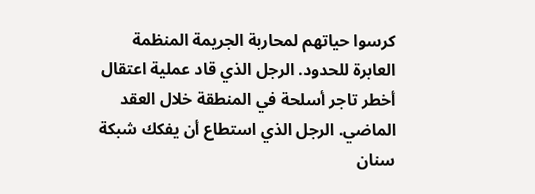كرسوا حياتهم لمحاربة الجريمة المنظمة العابرة للحدود. الرجل الذي قاد عملية اعتقال أخطر تاجر أسلحة في المنطقة خلال العقد الماضي. الرجل الذي استطاع أن يفكك شبكة سنان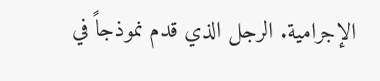الإجرامية. الرجل الذي قدم نموذجاً في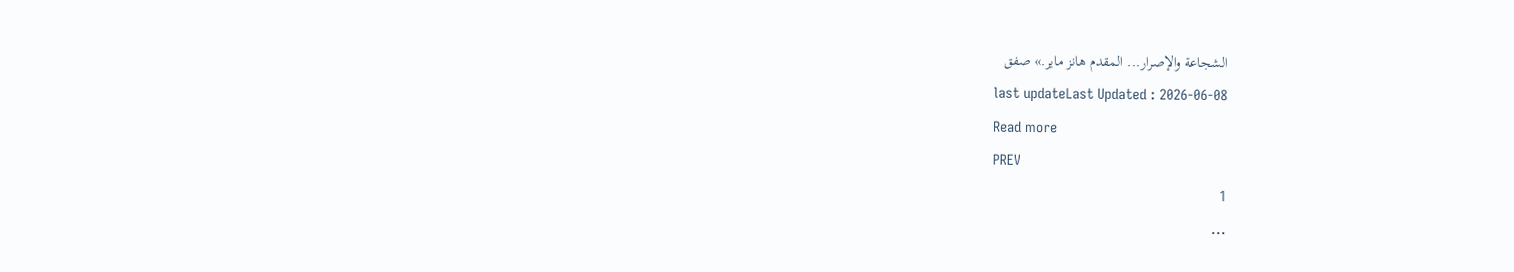الشجاعة والإصرار... المقدم هانز ماير.» صفق
last updateLast Updated : 2026-06-08
Read more
PREV
1
...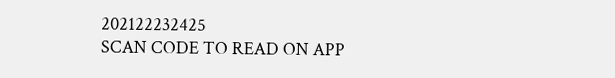202122232425
SCAN CODE TO READ ON APP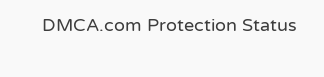DMCA.com Protection Status